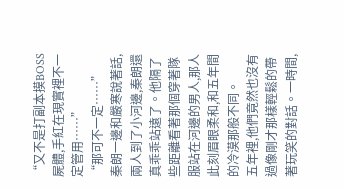“又不是打副本摸BOSS屍體,手紅在現實裡不一定管用……”
“那可不一定……”
秦朗一邊和嚴寒說著話,兩人到了小河邊,秦朗還真乖乖站遠了。他隔了些距離看著那個穿著隊服站在河邊的男人,那人此刻眉眼柔和,和五年間的冷漠那般不同。
五年裡,他們竟然也沒有過像剛才那樣輕鬆的帶著玩笑的對話。一時間,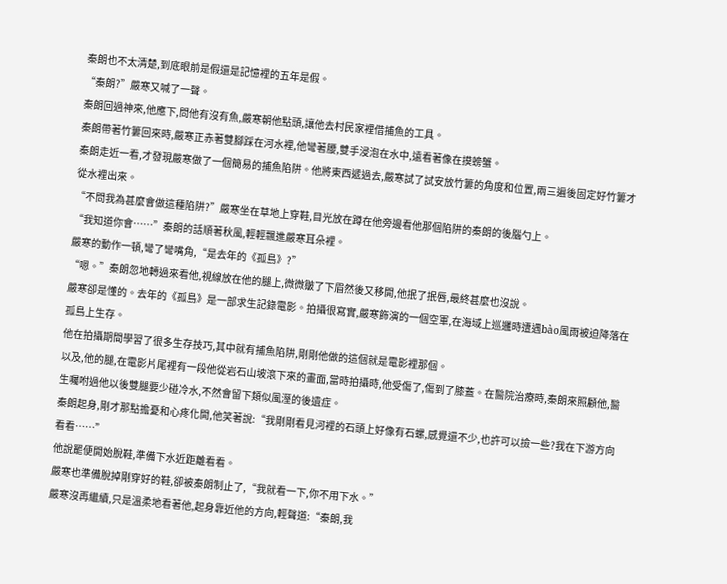秦朗也不太清楚,到底眼前是假還是記憶裡的五年是假。
“秦朗?”嚴寒又喊了一聲。
秦朗回過神來,他應下,問他有沒有魚,嚴寒朝他點頭,讓他去村民家裡借捕魚的工具。
秦朗帶著竹簍回來時,嚴寒正赤著雙腳踩在河水裡,他彎著腰,雙手浸泡在水中,遠看著像在摸螃蟹。
秦朗走近一看,才發現嚴寒做了一個簡易的捕魚陷阱。他將東西遞過去,嚴寒試了試安放竹簍的角度和位置,兩三遍後固定好竹簍才從水裡出來。
“不問我為甚麼會做這種陷阱?”嚴寒坐在草地上穿鞋,目光放在蹲在他旁邊看他那個陷阱的秦朗的後腦勺上。
“我知道你會……”秦朗的話順著秋風,輕輕飄進嚴寒耳朵裡。
嚴寒的動作一頓,彎了彎嘴角,“是去年的《孤島》?”
“嗯。”秦朗忽地轉過來看他,視線放在他的腿上,微微皺了下眉然後又移開,他抿了抿唇,最終甚麼也沒說。
嚴寒卻是懂的。去年的《孤島》是一部求生記錄電影。拍攝很寫實,嚴寒飾演的一個空軍,在海域上巡邏時遭遇bào風雨被迫降落在孤島上生存。
他在拍攝期間學習了很多生存技巧,其中就有捕魚陷阱,剛剛他做的這個就是電影裡那個。
以及,他的腿,在電影片尾裡有一段他從岩石山坡滾下來的畫面,當時拍攝時,他受傷了,傷到了膝蓋。在醫院治療時,秦朗來照顧他,醫生囑咐過他以後雙腿要少碰冷水,不然會留下類似風溼的後遺症。
秦朗起身,剛才那點擔憂和心疼化開,他笑著說:“我剛剛看見河裡的石頭上好像有石螺,感覺還不少,也許可以撿一些?我在下游方向看看……”
他說罷便開始脫鞋,準備下水近距離看看。
嚴寒也準備脫掉剛穿好的鞋,卻被秦朗制止了,“我就看一下,你不用下水。”
嚴寒沒再繼續,只是溫柔地看著他,起身靠近他的方向,輕聲道:“秦朗,我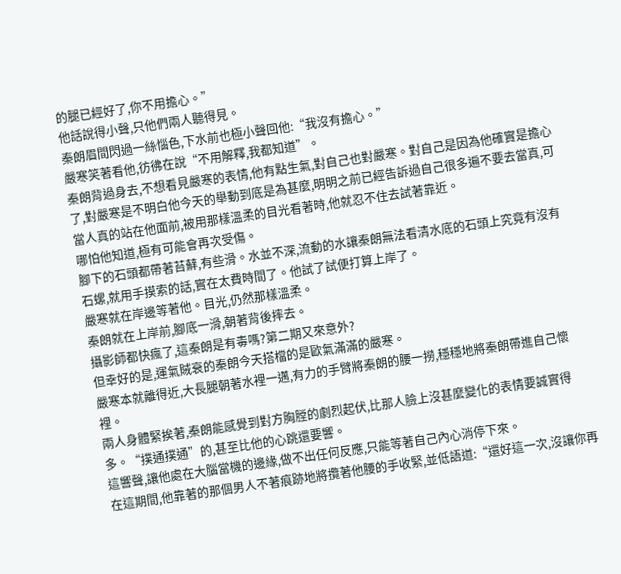的腿已經好了,你不用擔心。”
他話說得小聲,只他們兩人聽得見。
秦朗眉間閃過一絲惱色,下水前也極小聲回他:“我沒有擔心。”
嚴寒笑著看他,彷彿在說“不用解釋,我都知道”。
秦朗背過身去,不想看見嚴寒的表情,他有點生氣,對自己也對嚴寒。對自己是因為他確實是擔心了,對嚴寒是不明白他今天的舉動到底是為甚麼,明明之前已經告訴過自己很多遍不要去當真,可當人真的站在他面前,被用那樣溫柔的目光看著時,他就忍不住去試著靠近。
哪怕他知道,極有可能會再次受傷。
腳下的石頭都帶著苔蘚,有些滑。水並不深,流動的水讓秦朗無法看清水底的石頭上究竟有沒有石螺,就用手摸索的話,實在太費時間了。他試了試便打算上岸了。
嚴寒就在岸邊等著他。目光,仍然那樣溫柔。
秦朗就在上岸前,腳底一滑,朝著背後摔去。
攝影師都快瘋了,這秦朗是有毒嗎?第二期又來意外?
但幸好的是,運氣賊衰的秦朗今天搭檔的是歐氣滿滿的嚴寒。
嚴寒本就離得近,大長腿朝著水裡一邁,有力的手臂將秦朗的腰一撈,穩穩地將秦朗帶進自己懷裡。
兩人身體緊挨著,秦朗能感覺到對方胸膛的劇烈起伏,比那人臉上沒甚麼變化的表情要誠實得多。“撲通撲通”的,甚至比他的心跳還要響。
這響聲,讓他處在大腦當機的邊緣,做不出任何反應,只能等著自己內心消停下來。
在這期間,他靠著的那個男人不著痕跡地將攬著他腰的手收緊,並低語道:“還好這一次,沒讓你再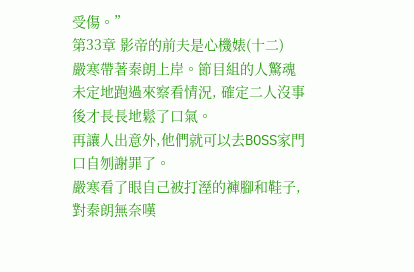受傷。”
第33章 影帝的前夫是心機婊(十二)
嚴寒帶著秦朗上岸。節目組的人驚魂未定地跑過來察看情況, 確定二人沒事後才長長地鬆了口氣。
再讓人出意外,他們就可以去BOSS家門口自刎謝罪了。
嚴寒看了眼自己被打溼的褲腳和鞋子, 對秦朗無奈嘆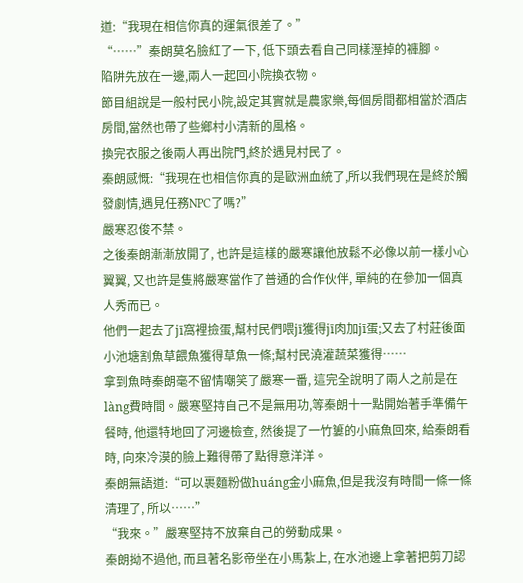道:“我現在相信你真的運氣很差了。”
“……”秦朗莫名臉紅了一下, 低下頭去看自己同樣溼掉的褲腳。
陷阱先放在一邊,兩人一起回小院換衣物。
節目組說是一般村民小院,設定其實就是農家樂,每個房間都相當於酒店房間,當然也帶了些鄉村小清新的風格。
換完衣服之後兩人再出院門,終於遇見村民了。
秦朗感慨:“我現在也相信你真的是歐洲血統了,所以我們現在是終於觸發劇情,遇見任務NPC了嗎?”
嚴寒忍俊不禁。
之後秦朗漸漸放開了, 也許是這樣的嚴寒讓他放鬆不必像以前一樣小心翼翼, 又也許是隻將嚴寒當作了普通的合作伙伴, 單純的在參加一個真人秀而已。
他們一起去了jī窩裡撿蛋,幫村民們喂jī獲得jī肉加jī蛋;又去了村莊後面小池塘割魚草餵魚獲得草魚一條;幫村民澆灌蔬菜獲得……
拿到魚時秦朗毫不留情嘲笑了嚴寒一番, 這完全說明了兩人之前是在làng費時間。嚴寒堅持自己不是無用功,等秦朗十一點開始著手準備午餐時, 他還特地回了河邊檢查, 然後提了一竹簍的小麻魚回來, 給秦朗看時, 向來冷漠的臉上難得帶了點得意洋洋。
秦朗無語道:“可以裹麵粉做huáng金小麻魚,但是我沒有時間一條一條清理了, 所以……”
“我來。”嚴寒堅持不放棄自己的勞動成果。
秦朗拗不過他, 而且著名影帝坐在小馬紮上, 在水池邊上拿著把剪刀認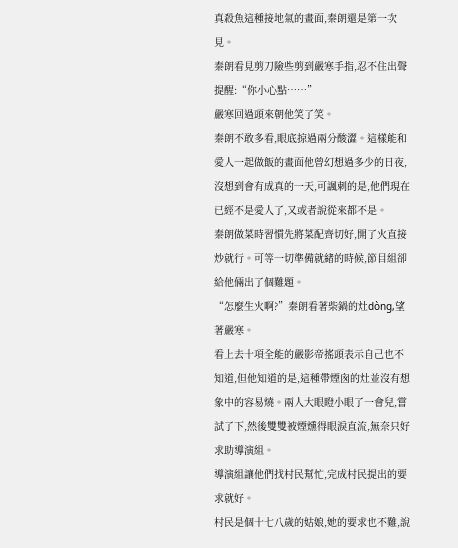真殺魚這種接地氣的畫面,秦朗還是第一次見。
秦朗看見剪刀險些剪到嚴寒手指,忍不住出聲提醒:“你小心點……”
嚴寒回過頭來朝他笑了笑。
秦朗不敢多看,眼底掠過兩分酸澀。這樣能和愛人一起做飯的畫面他曾幻想過多少的日夜,沒想到會有成真的一天,可諷刺的是,他們現在已經不是愛人了,又或者說從來都不是。
秦朗做菜時習慣先將菜配齊切好,開了火直接炒就行。可等一切準備就緒的時候,節目組卻給他倆出了個難題。
“怎麼生火啊?”秦朗看著柴鍋的灶dòng,望著嚴寒。
看上去十項全能的嚴影帝搖頭表示自己也不知道,但他知道的是,這種帶煙囪的灶並沒有想象中的容易燒。兩人大眼瞪小眼了一會兒,嘗試了下,然後雙雙被煙燻得眼淚直流,無奈只好求助導演組。
導演組讓他們找村民幫忙,完成村民提出的要求就好。
村民是個十七八歲的姑娘,她的要求也不難,說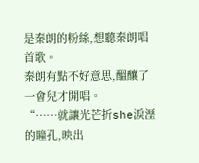是秦朗的粉絲,想聽秦朗唱首歌。
秦朗有點不好意思,醞釀了一會兒才開唱。
“……就讓光芒折she淚溼的瞳孔,映出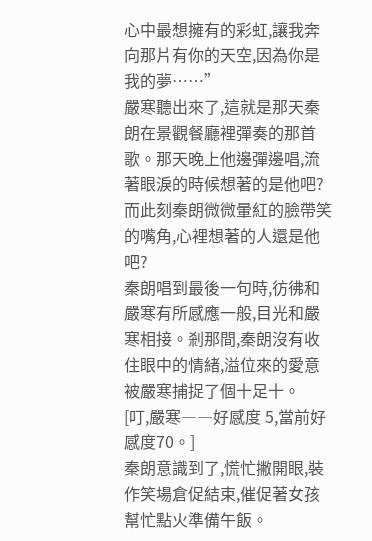心中最想擁有的彩虹,讓我奔向那片有你的天空,因為你是我的夢……”
嚴寒聽出來了,這就是那天秦朗在景觀餐廳裡彈奏的那首歌。那天晚上他邊彈邊唱,流著眼淚的時候想著的是他吧?而此刻秦朗微微暈紅的臉帶笑的嘴角,心裡想著的人還是他吧?
秦朗唱到最後一句時,彷彿和嚴寒有所感應一般,目光和嚴寒相接。剎那間,秦朗沒有收住眼中的情緒,溢位來的愛意被嚴寒捕捉了個十足十。
[叮,嚴寒――好感度 5,當前好感度70。]
秦朗意識到了,慌忙撇開眼,裝作笑場倉促結束,催促著女孩幫忙點火準備午飯。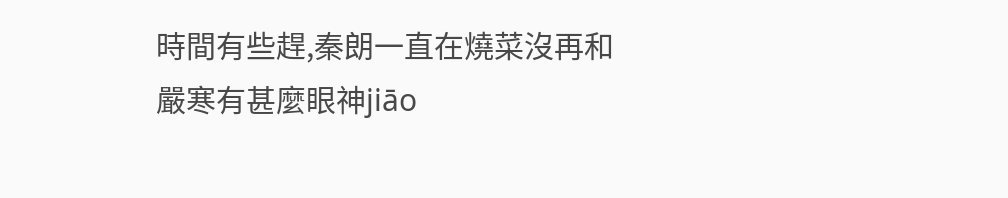時間有些趕,秦朗一直在燒菜沒再和嚴寒有甚麼眼神jiāo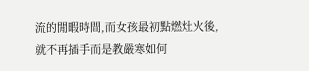流的閒暇時間,而女孩最初點燃灶火後,就不再插手而是教嚴寒如何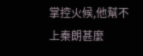掌控火候,他幫不上秦朗甚麼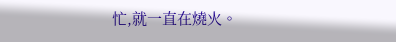忙,就一直在燒火。